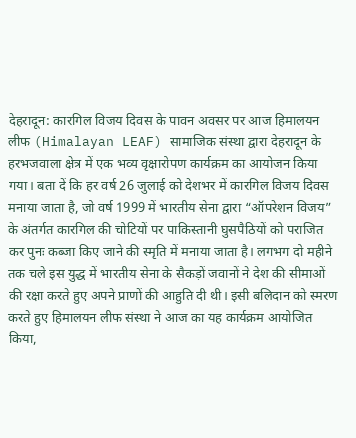देहरादून: कारगिल विजय दिवस के पावन अवसर पर आज हिमालयन लीफ (Himalayan LEAF) सामाजिक संस्था द्वारा देहरादून के हरभजवाला क्षेत्र में एक भव्य वृक्षारोपण कार्यक्रम का आयोजन किया गया। बता दें कि हर वर्ष 26 जुलाई को देशभर में कारगिल विजय दिवस मनाया जाता है, जो वर्ष 1999 में भारतीय सेना द्वारा “ऑपरेशन विजय” के अंतर्गत कारगिल की चोटियों पर पाकिस्तानी घुसपैठियों को पराजित कर पुनः कब्जा किए जाने की स्मृति में मनाया जाता है। लगभग दो महीने तक चले इस युद्ध में भारतीय सेना के सैकड़ों जवानों ने देश की सीमाओं की रक्षा करते हुए अपने प्राणों की आहुति दी थी। इसी बलिदान को स्मरण करते हुए हिमालयन लीफ संस्था ने आज का यह कार्यक्रम आयोजित किया,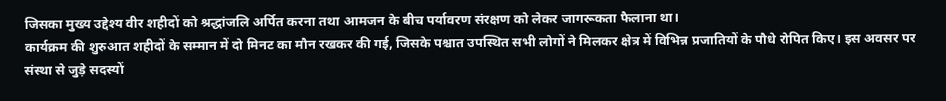जिसका मुख्य उद्देश्य वीर शहीदों को श्रद्धांजलि अर्पित करना तथा आमजन के बीच पर्यावरण संरक्षण को लेकर जागरूकता फैलाना था।
कार्यक्रम की शुरुआत शहीदों के सम्मान में दो मिनट का मौन रखकर की गई, जिसके पश्चात उपस्थित सभी लोगों ने मिलकर क्षेत्र में विभिन्न प्रजातियों के पौधे रोपित किए। इस अवसर पर संस्था से जुड़े सदस्यों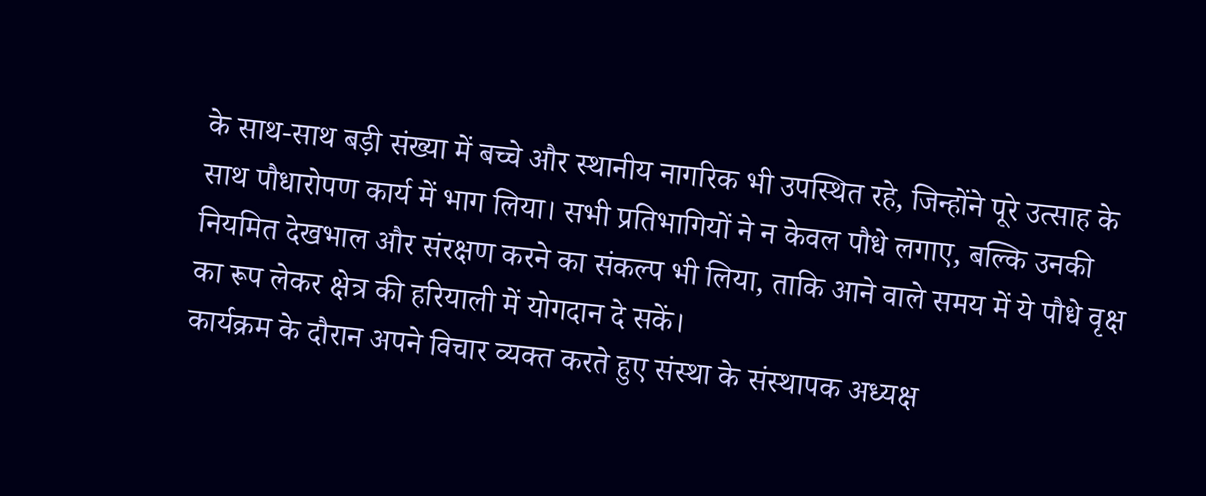के साथ-साथ बड़ी संख्या में बच्चे और स्थानीय नागरिक भी उपस्थित रहे, जिन्होंने पूरे उत्साह के साथ पौधारोपण कार्य में भाग लिया। सभी प्रतिभागियों ने न केवल पौधे लगाए, बल्कि उनकी नियमित देखभाल और संरक्षण करने का संकल्प भी लिया, ताकि आने वाले समय में ये पौधे वृक्ष का रूप लेकर क्षेत्र की हरियाली में योगदान दे सकें।
कार्यक्रम के दौरान अपने विचार व्यक्त करते हुए संस्था के संस्थापक अध्यक्ष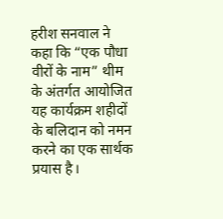हरीश सनवाल ने कहा कि “एक पौधा वीरों के नाम” थीम के अंतर्गत आयोजित यह कार्यक्रम शहीदों के बलिदान को नमन करने का एक सार्थक प्रयास है।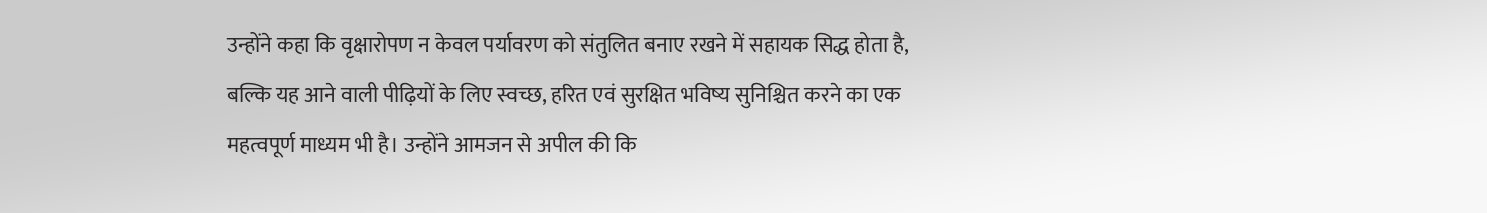उन्होंने कहा कि वृक्षारोपण न केवल पर्यावरण को संतुलित बनाए रखने में सहायक सिद्ध होता है, बल्कि यह आने वाली पीढ़ियों के लिए स्वच्छ, हरित एवं सुरक्षित भविष्य सुनिश्चित करने का एक महत्वपूर्ण माध्यम भी है। उन्होंने आमजन से अपील की कि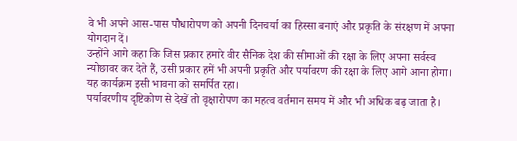वे भी अपने आस-पास पौधारोपण को अपनी दिनचर्या का हिस्सा बनाएं और प्रकृति के संरक्षण में अपना योगदान दें।
उन्होंने आगे कहा कि जिस प्रकार हमारे वीर सैनिक देश की सीमाओं की रक्षा के लिए अपना सर्वस्व न्योछावर कर देते हैं, उसी प्रकार हमें भी अपनी प्रकृति और पर्यावरण की रक्षा के लिए आगे आना होगा। यह कार्यक्रम इसी भावना को समर्पित रहा।
पर्यावरणीय दृष्टिकोण से देखें तो वृक्षारोपण का महत्व वर्तमान समय में और भी अधिक बढ़ जाता है।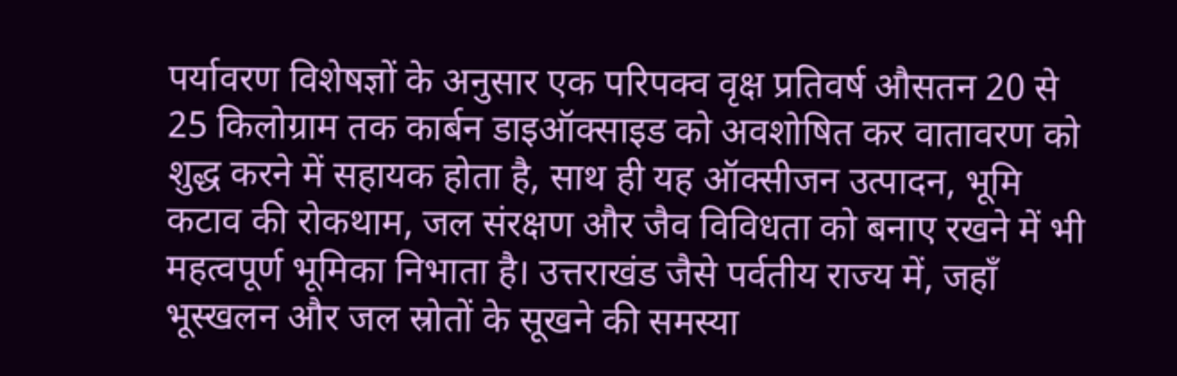पर्यावरण विशेषज्ञों के अनुसार एक परिपक्व वृक्ष प्रतिवर्ष औसतन 20 से 25 किलोग्राम तक कार्बन डाइऑक्साइड को अवशोषित कर वातावरण को शुद्ध करने में सहायक होता है, साथ ही यह ऑक्सीजन उत्पादन, भूमि कटाव की रोकथाम, जल संरक्षण और जैव विविधता को बनाए रखने में भी महत्वपूर्ण भूमिका निभाता है। उत्तराखंड जैसे पर्वतीय राज्य में, जहाँ भूस्खलन और जल स्रोतों के सूखने की समस्या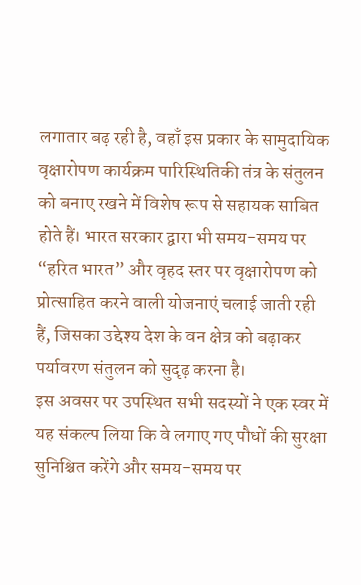लगातार बढ़ रही है, वहाँ इस प्रकार के सामुदायिक वृक्षारोपण कार्यक्रम पारिस्थितिकी तंत्र के संतुलन को बनाए रखने में विशेष रूप से सहायक साबित होते हैं। भारत सरकार द्वारा भी समय-समय पर “हरित भारत” और वृहद स्तर पर वृक्षारोपण को प्रोत्साहित करने वाली योजनाएं चलाई जाती रही हैं, जिसका उद्देश्य देश के वन क्षेत्र को बढ़ाकर पर्यावरण संतुलन को सुदृढ़ करना है।
इस अवसर पर उपस्थित सभी सदस्यों ने एक स्वर में यह संकल्प लिया कि वे लगाए गए पौधों की सुरक्षा सुनिश्चित करेंगे और समय-समय पर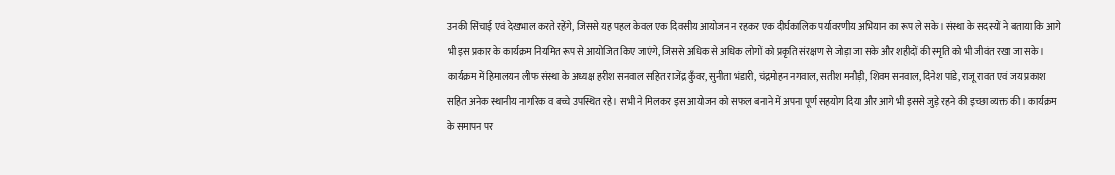उनकी सिंचाई एवं देखभाल करते रहेंगे, जिससे यह पहल केवल एक दिवसीय आयोजन न रहकर एक दीर्घकालिक पर्यावरणीय अभियान का रूप ले सके। संस्था के सदस्यों ने बताया कि आगे भी इस प्रकार के कार्यक्रम नियमित रूप से आयोजित किए जाएंगे, जिससे अधिक से अधिक लोगों को प्रकृति संरक्षण से जोड़ा जा सके और शहीदों की स्मृति को भी जीवंत रखा जा सके।
कार्यक्रम में हिमालयन लीफ संस्था के अध्यक्ष हरीश सनवाल सहित राजेंद्र कुँवर, सुनीता भंडारी, चंद्रमोहन नगवाल, सतीश मनौड़ी, शिवम सनवाल, दिनेश पांडे, राजू रावत एवं जय प्रकाश सहित अनेक स्थानीय नागरिक व बच्चे उपस्थित रहे। सभी ने मिलकर इस आयोजन को सफल बनाने में अपना पूर्ण सहयोग दिया और आगे भी इससे जुड़े रहने की इच्छा व्यक्त की। कार्यक्रम के समापन पर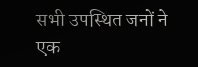सभी उपस्थित जनों ने एक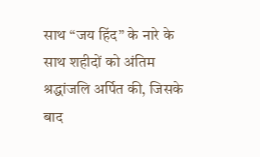साथ “जय हिंद” के नारे के साथ शहीदों को अंतिम श्रद्धांजलि अर्पित की, जिसके बाद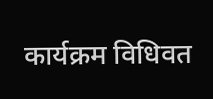कार्यक्रम विधिवत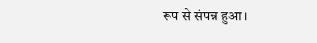रूप से संपन्न हुआ।